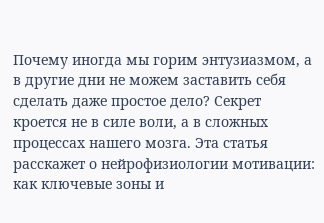Почему иногда мы горим энтузиазмом, а в другие дни не можем заставить себя сделать даже простое дело? Секрет кроется не в силе воли, а в сложных процессах нашего мозга. Эта статья расскажет о нейрофизиологии мотивации: как ключевые зоны и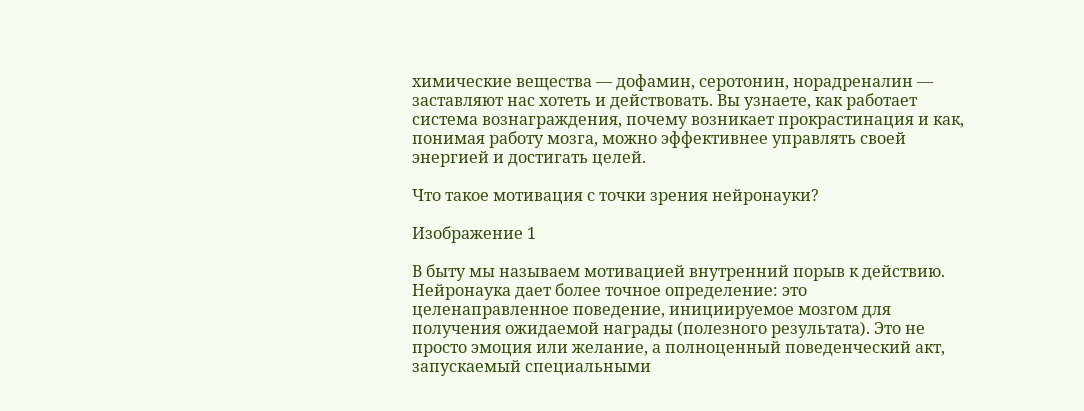химические вещества — дофамин, серотонин, норадреналин — заставляют нас хотеть и действовать. Вы узнаете, как работает система вознаграждения, почему возникает прокрастинация и как, понимая работу мозга, можно эффективнее управлять своей энергией и достигать целей.

Что такое мотивация с точки зрения нейронауки?

Изображение 1

В быту мы называем мотивацией внутренний порыв к действию. Нейронаука дает более точное определение: это целенаправленное поведение, инициируемое мозгом для получения ожидаемой награды (полезного результата). Это не просто эмоция или желание, а полноценный поведенческий акт, запускаемый специальными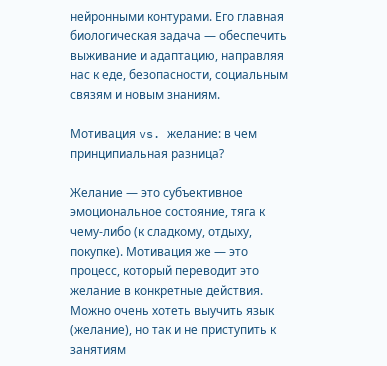нейронными контурами. Его главная биологическая задача — обеспечить выживание и адаптацию, направляя нас к еде, безопасности, социальным связям и новым знаниям.

Мотивация vs. желание: в чем принципиальная разница?

Желание — это субъективное эмоциональное состояние, тяга к чему-либо (к сладкому, отдыху, покупке). Мотивация же — это процесс, который переводит это желание в конкретные действия. Можно очень хотеть выучить язык (желание), но так и не приступить к занятиям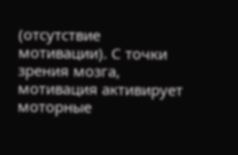(отсутствие мотивации). С точки зрения мозга, мотивация активирует моторные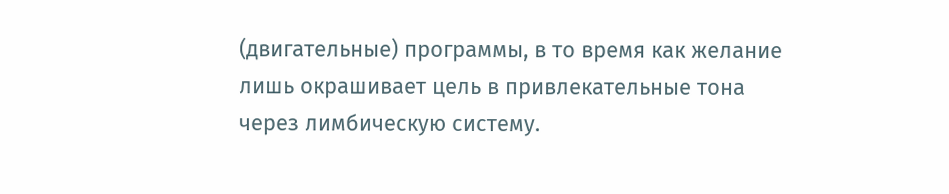(двигательные) программы, в то время как желание лишь окрашивает цель в привлекательные тона через лимбическую систему.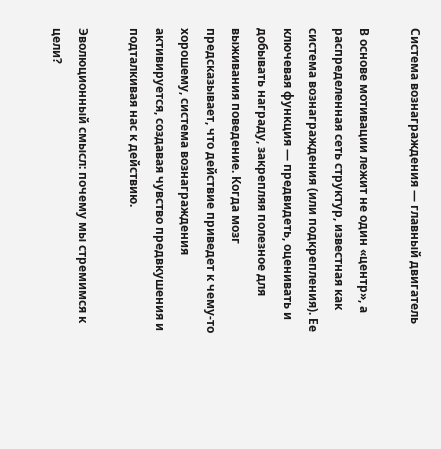Система вознаграждения — главный двигатель

В основе мотивации лежит не один «центр», а распределенная сеть структур, известная как система вознаграждения (или подкрепления). Ее ключевая функция — предвидеть, оценивать и добывать награду, закрепляя полезное для выживания поведение. Когда мозг предсказывает, что действие приведет к чему-то хорошему, система вознаграждения активируется, создавая чувство предвкушения и подталкивая нас к действию.

Эволюционный смысл: почему мы стремимся к цели?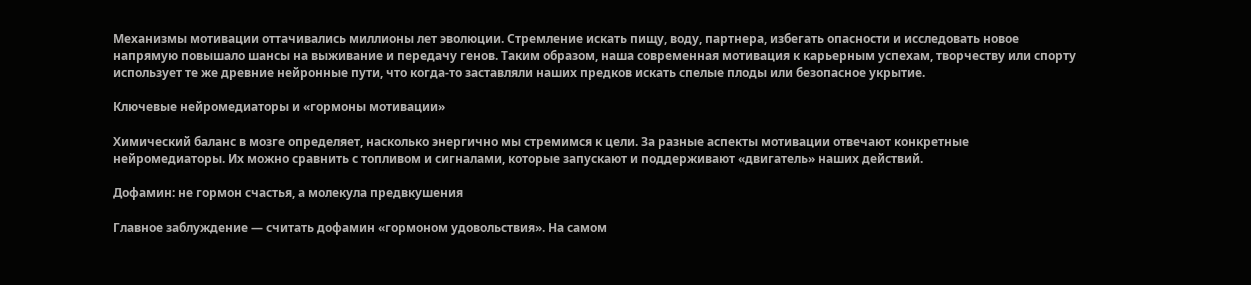Механизмы мотивации оттачивались миллионы лет эволюции. Стремление искать пищу, воду, партнера, избегать опасности и исследовать новое напрямую повышало шансы на выживание и передачу генов. Таким образом, наша современная мотивация к карьерным успехам, творчеству или спорту использует те же древние нейронные пути, что когда-то заставляли наших предков искать спелые плоды или безопасное укрытие.

Ключевые нейромедиаторы и «гормоны мотивации»

Химический баланс в мозге определяет, насколько энергично мы стремимся к цели. За разные аспекты мотивации отвечают конкретные нейромедиаторы. Их можно сравнить с топливом и сигналами, которые запускают и поддерживают «двигатель» наших действий.

Дофамин: не гормон счастья, а молекула предвкушения

Главное заблуждение — считать дофамин «гормоном удовольствия». На самом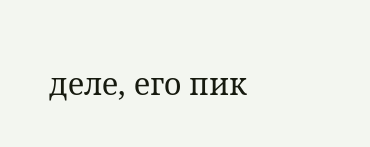деле, его пик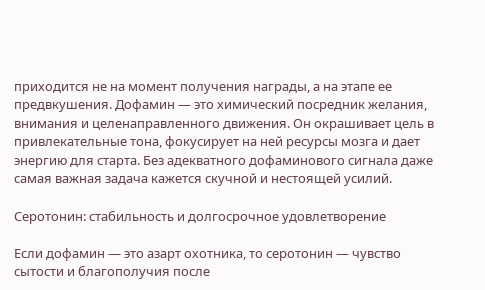приходится не на момент получения награды, а на этапе ее предвкушения. Дофамин — это химический посредник желания, внимания и целенаправленного движения. Он окрашивает цель в привлекательные тона, фокусирует на ней ресурсы мозга и дает энергию для старта. Без адекватного дофаминового сигнала даже самая важная задача кажется скучной и нестоящей усилий.

Серотонин: стабильность и долгосрочное удовлетворение

Если дофамин — это азарт охотника, то серотонин — чувство сытости и благополучия после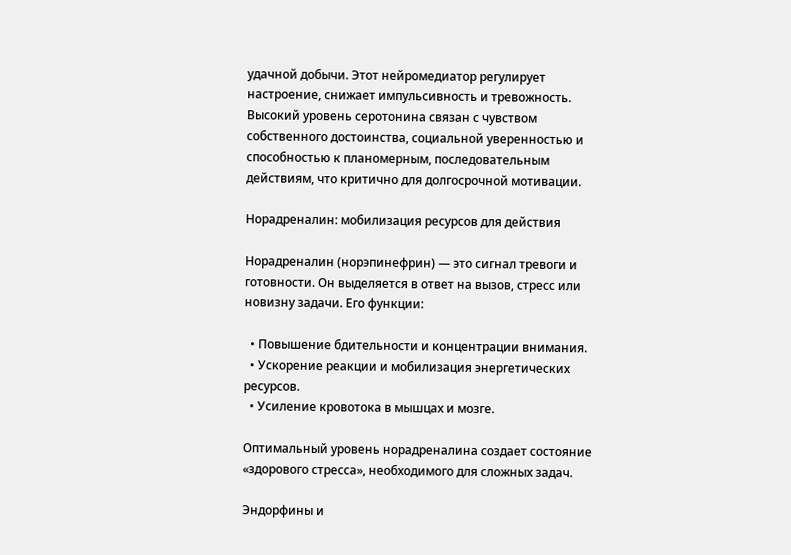удачной добычи. Этот нейромедиатор регулирует настроение, снижает импульсивность и тревожность. Высокий уровень серотонина связан с чувством собственного достоинства, социальной уверенностью и способностью к планомерным, последовательным действиям, что критично для долгосрочной мотивации.

Норадреналин: мобилизация ресурсов для действия

Норадреналин (норэпинефрин) — это сигнал тревоги и готовности. Он выделяется в ответ на вызов, стресс или новизну задачи. Его функции:

  • Повышение бдительности и концентрации внимания.
  • Ускорение реакции и мобилизация энергетических ресурсов.
  • Усиление кровотока в мышцах и мозге.

Оптимальный уровень норадреналина создает состояние «здорового стресса», необходимого для сложных задач.

Эндорфины и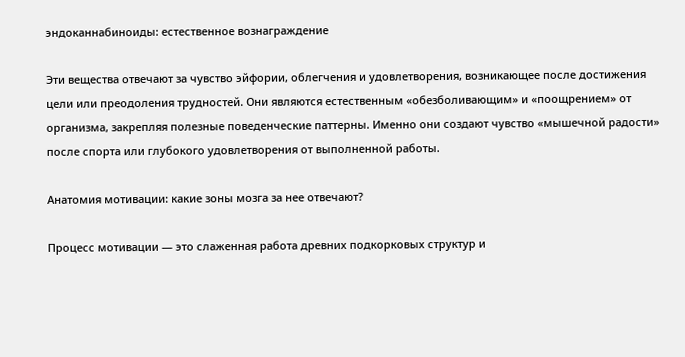эндоканнабиноиды: естественное вознаграждение

Эти вещества отвечают за чувство эйфории, облегчения и удовлетворения, возникающее после достижения цели или преодоления трудностей. Они являются естественным «обезболивающим» и «поощрением» от организма, закрепляя полезные поведенческие паттерны. Именно они создают чувство «мышечной радости» после спорта или глубокого удовлетворения от выполненной работы.

Анатомия мотивации: какие зоны мозга за нее отвечают?

Процесс мотивации — это слаженная работа древних подкорковых структур и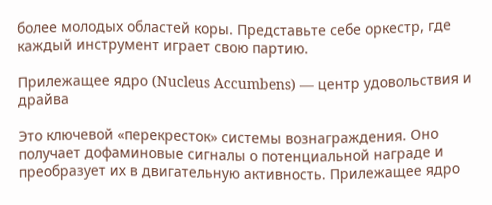более молодых областей коры. Представьте себе оркестр, где каждый инструмент играет свою партию.

Прилежащее ядро (Nucleus Accumbens) — центр удовольствия и драйва

Это ключевой «перекресток» системы вознаграждения. Оно получает дофаминовые сигналы о потенциальной награде и преобразует их в двигательную активность. Прилежащее ядро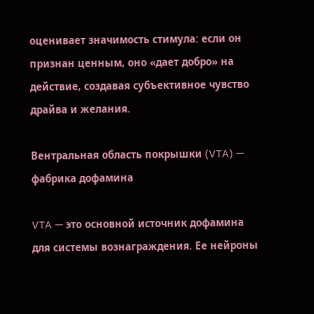оценивает значимость стимула: если он признан ценным, оно «дает добро» на действие, создавая субъективное чувство драйва и желания.

Вентральная область покрышки (VTA) — фабрика дофамина

VTA — это основной источник дофамина для системы вознаграждения. Ее нейроны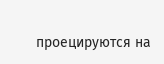проецируются на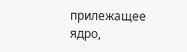прилежащее ядро,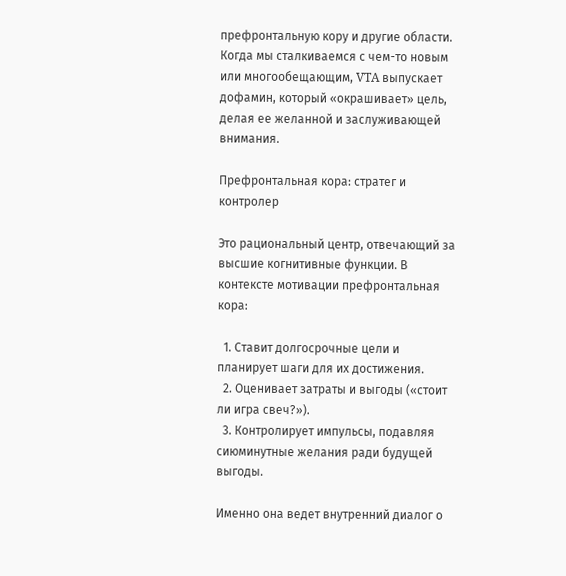префронтальную кору и другие области. Когда мы сталкиваемся с чем-то новым или многообещающим, VTA выпускает дофамин, который «окрашивает» цель, делая ее желанной и заслуживающей внимания.

Префронтальная кора: стратег и контролер

Это рациональный центр, отвечающий за высшие когнитивные функции. В контексте мотивации префронтальная кора:

  1. Ставит долгосрочные цели и планирует шаги для их достижения.
  2. Оценивает затраты и выгоды («стоит ли игра свеч?»).
  3. Контролирует импульсы, подавляя сиюминутные желания ради будущей выгоды.

Именно она ведет внутренний диалог о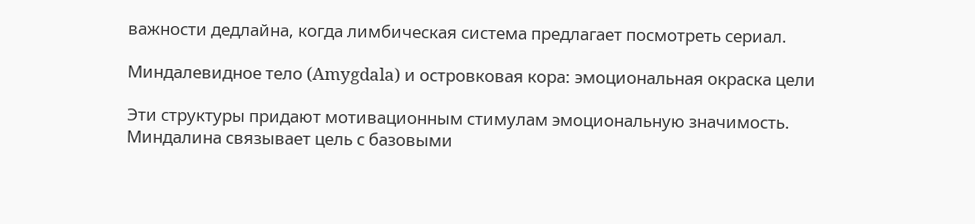важности дедлайна, когда лимбическая система предлагает посмотреть сериал.

Миндалевидное тело (Amygdala) и островковая кора: эмоциональная окраска цели

Эти структуры придают мотивационным стимулам эмоциональную значимость. Миндалина связывает цель с базовыми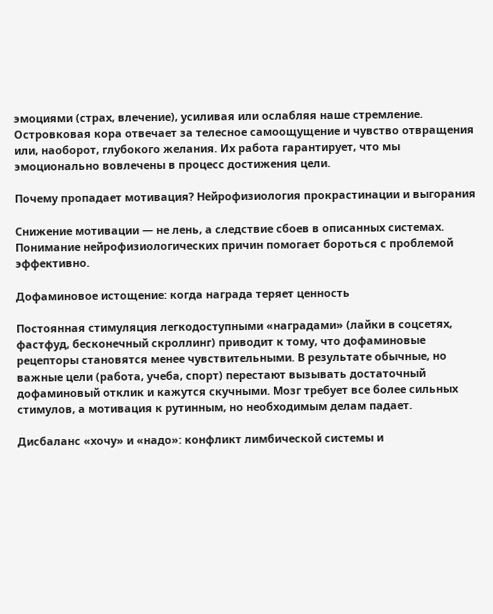эмоциями (страх, влечение), усиливая или ослабляя наше стремление. Островковая кора отвечает за телесное самоощущение и чувство отвращения или, наоборот, глубокого желания. Их работа гарантирует, что мы эмоционально вовлечены в процесс достижения цели.

Почему пропадает мотивация? Нейрофизиология прокрастинации и выгорания

Снижение мотивации — не лень, а следствие сбоев в описанных системах. Понимание нейрофизиологических причин помогает бороться с проблемой эффективно.

Дофаминовое истощение: когда награда теряет ценность

Постоянная стимуляция легкодоступными «наградами» (лайки в соцсетях, фастфуд, бесконечный скроллинг) приводит к тому, что дофаминовые рецепторы становятся менее чувствительными. В результате обычные, но важные цели (работа, учеба, спорт) перестают вызывать достаточный дофаминовый отклик и кажутся скучными. Мозг требует все более сильных стимулов, а мотивация к рутинным, но необходимым делам падает.

Дисбаланс «хочу» и «надо»: конфликт лимбической системы и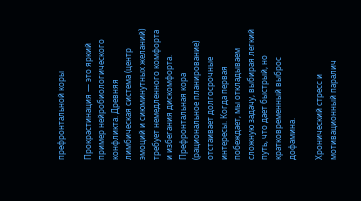префронтальной коры

Прокрастинация — это яркий пример нейробиологического конфликта. Древняя лимбическая система (центр эмоций и сиюминутных желаний) требует немедленного комфорта и избегания дискомфорта. Префронтальная кора (рациональное планирование) отстаивает долгосрочные интересы. Когда первая побеждает, мы откладываем сложную задачу, выбирая легкий путь, что дает быстрый, но кратковременный выброс дофамина.

Хронический стресс и мотивационный паралич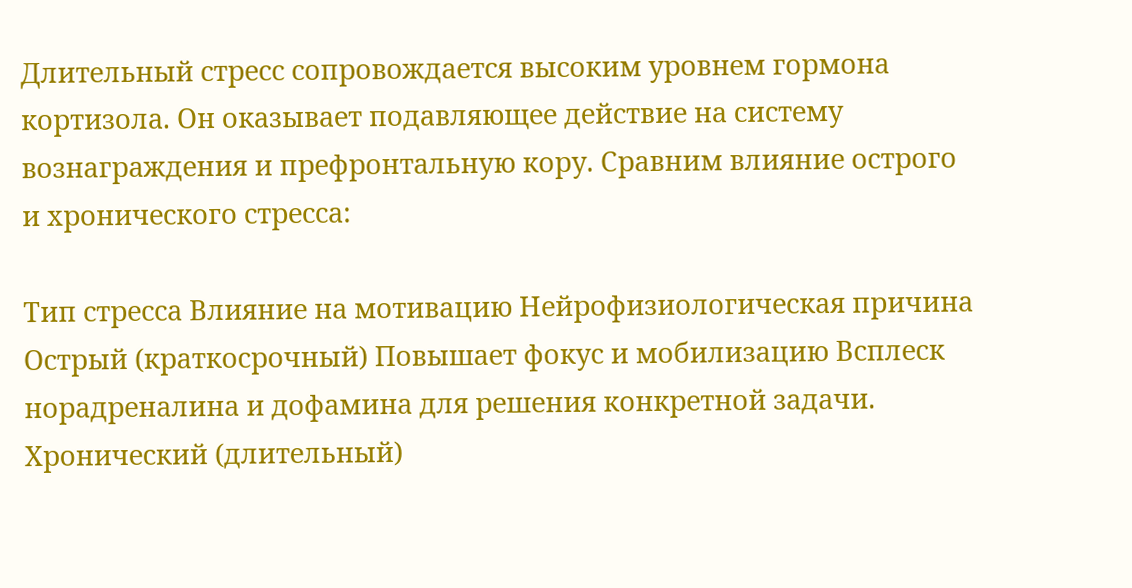Длительный стресс сопровождается высоким уровнем гормона кортизола. Он оказывает подавляющее действие на систему вознаграждения и префронтальную кору. Сравним влияние острого и хронического стресса:

Тип стресса Влияние на мотивацию Нейрофизиологическая причина
Острый (краткосрочный) Повышает фокус и мобилизацию Всплеск норадреналина и дофамина для решения конкретной задачи.
Хронический (длительный)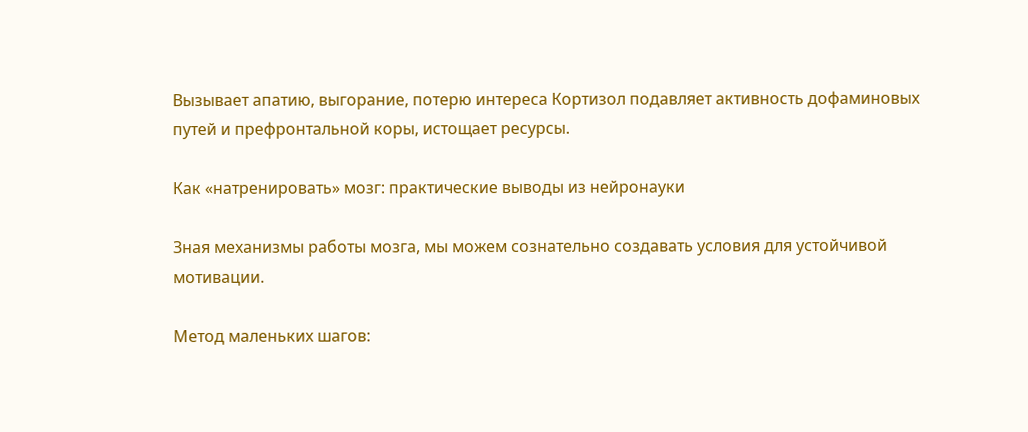Вызывает апатию, выгорание, потерю интереса Кортизол подавляет активность дофаминовых путей и префронтальной коры, истощает ресурсы.

Как «натренировать» мозг: практические выводы из нейронауки

Зная механизмы работы мозга, мы можем сознательно создавать условия для устойчивой мотивации.

Метод маленьких шагов: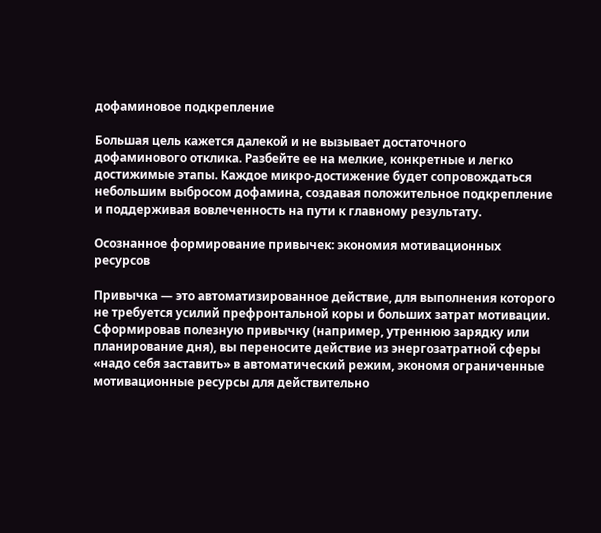дофаминовое подкрепление

Большая цель кажется далекой и не вызывает достаточного дофаминового отклика. Разбейте ее на мелкие, конкретные и легко достижимые этапы. Каждое микро-достижение будет сопровождаться небольшим выбросом дофамина, создавая положительное подкрепление и поддерживая вовлеченность на пути к главному результату.

Осознанное формирование привычек: экономия мотивационных ресурсов

Привычка — это автоматизированное действие, для выполнения которого не требуется усилий префронтальной коры и больших затрат мотивации. Сформировав полезную привычку (например, утреннюю зарядку или планирование дня), вы переносите действие из энергозатратной сферы «надо себя заставить» в автоматический режим, экономя ограниченные мотивационные ресурсы для действительно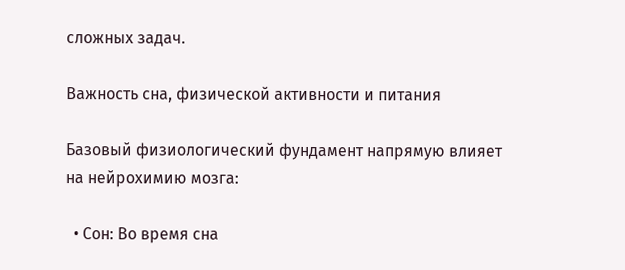сложных задач.

Важность сна, физической активности и питания

Базовый физиологический фундамент напрямую влияет на нейрохимию мозга:

  • Сон: Во время сна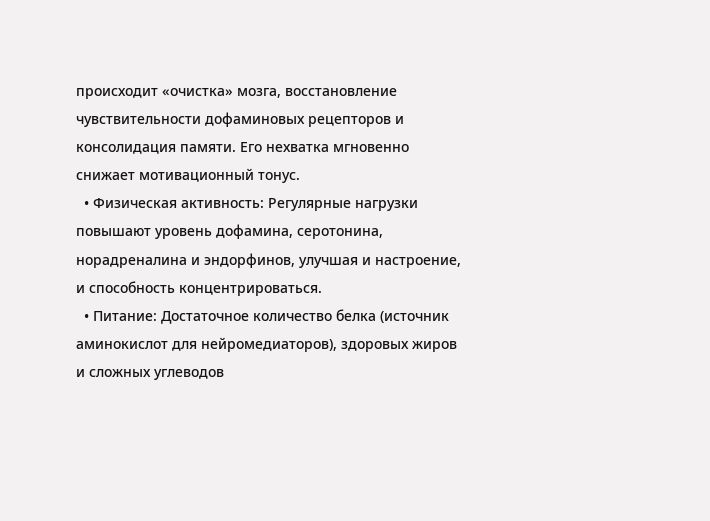происходит «очистка» мозга, восстановление чувствительности дофаминовых рецепторов и консолидация памяти. Его нехватка мгновенно снижает мотивационный тонус.
  • Физическая активность: Регулярные нагрузки повышают уровень дофамина, серотонина, норадреналина и эндорфинов, улучшая и настроение, и способность концентрироваться.
  • Питание: Достаточное количество белка (источник аминокислот для нейромедиаторов), здоровых жиров и сложных углеводов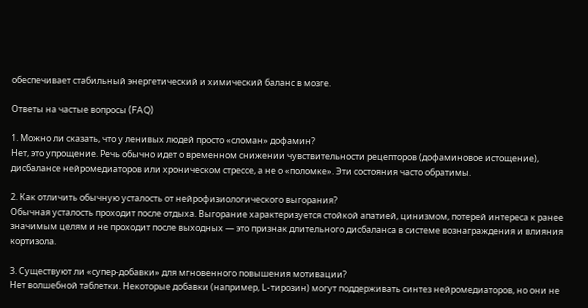обеспечивает стабильный энергетический и химический баланс в мозге.

Ответы на частые вопросы (FAQ)

1. Можно ли сказать, что у ленивых людей просто «сломан» дофамин?
Нет, это упрощение. Речь обычно идет о временном снижении чувствительности рецепторов (дофаминовое истощение), дисбалансе нейромедиаторов или хроническом стрессе, а не о «поломке». Эти состояния часто обратимы.

2. Как отличить обычную усталость от нейрофизиологического выгорания?
Обычная усталость проходит после отдыха. Выгорание характеризуется стойкой апатией, цинизмом, потерей интереса к ранее значимым целям и не проходит после выходных — это признак длительного дисбаланса в системе вознаграждения и влияния кортизола.

3. Существуют ли «супер-добавки» для мгновенного повышения мотивации?
Нет волшебной таблетки. Некоторые добавки (например, L-тирозин) могут поддерживать синтез нейромедиаторов, но они не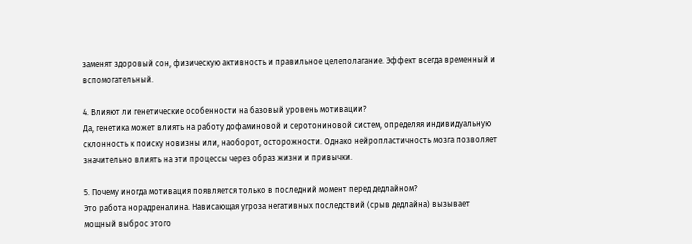заменят здоровый сон, физическую активность и правильное целеполагание. Эффект всегда временный и вспомогательный.

4. Влияют ли генетические особенности на базовый уровень мотивации?
Да, генетика может влиять на работу дофаминовой и серотониновой систем, определяя индивидуальную склонность к поиску новизны или, наоборот, осторожности. Однако нейропластичность мозга позволяет значительно влиять на эти процессы через образ жизни и привычки.

5. Почему иногда мотивация появляется только в последний момент перед дедлайном?
Это работа норадреналина. Нависающая угроза негативных последствий (срыв дедлайна) вызывает мощный выброс этого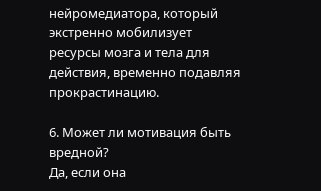нейромедиатора, который экстренно мобилизует ресурсы мозга и тела для действия, временно подавляя прокрастинацию.

6. Может ли мотивация быть вредной?
Да, если она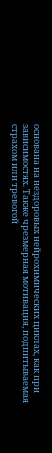основана на нездоровых нейрохимических циклах, как при зависимостях. Также чрезмерная мотивация, подпитываемая страхом или тревогой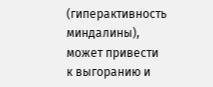(гиперактивность миндалины), может привести к выгоранию и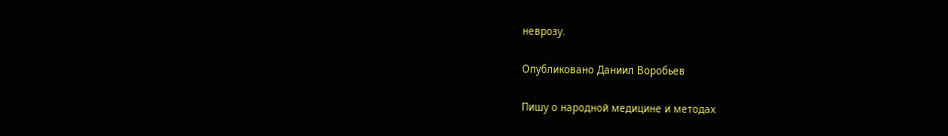неврозу.

Опубликовано Даниил Воробьев

Пишу о народной медицине и методах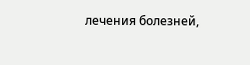лечения болезней,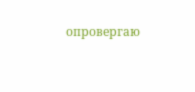опровергаю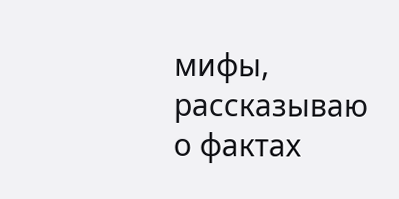мифы, рассказываю о фактах